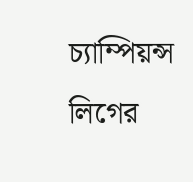চ্যাম্পিয়ন্স লিগের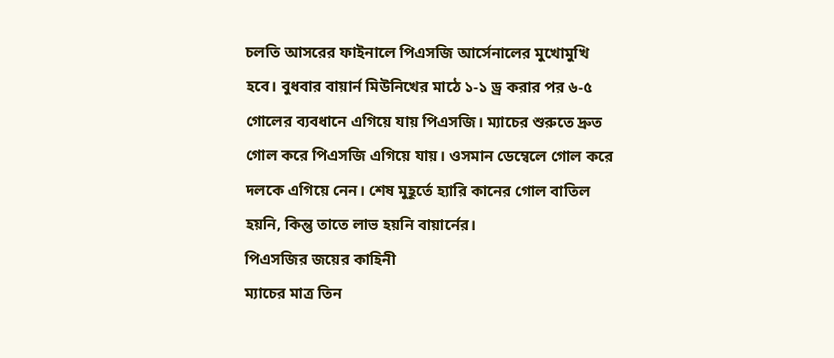চলতি আসরের ফাইনালে পিএসজি আর্সেনালের মুখোমুখি হবে। বুধবার বায়ার্ন মিউনিখের মাঠে ১-১ ড্র করার পর ৬-৫ গোলের ব্যবধানে এগিয়ে যায় পিএসজি। ম্যাচের শুরুতে দ্রুত গোল করে পিএসজি এগিয়ে যায়। ওসমান ডেম্বেলে গোল করে দলকে এগিয়ে নেন। শেষ মুহূর্তে হ্যারি কানের গোল বাতিল হয়নি, কিন্তু তাতে লাভ হয়নি বায়ার্নের।
পিএসজির জয়ের কাহিনী
ম্যাচের মাত্র তিন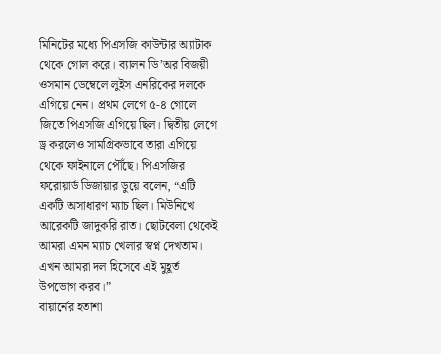মিনিটের মধ্যে পিএসজি কাউন্টার অ্যাটাক থেকে গোল করে। ব্যালন ডি’অর বিজয়ী ওসমান ডেম্বেলে লুইস এনরিকের দলকে এগিয়ে নেন। প্রথম লেগে ৫-৪ গোলে জিতে পিএসজি এগিয়ে ছিল। দ্বিতীয় লেগে ড্র করলেও সামগ্রিকভাবে তারা এগিয়ে থেকে ফাইনালে পৌঁছে। পিএসজির ফরোয়ার্ড ডিজায়ার ডুয়ে বলেন, “এটি একটি অসাধারণ ম্যাচ ছিল। মিউনিখে আরেকটি জাদুকরি রাত। ছোটবেলা থেকেই আমরা এমন ম্যাচ খেলার স্বপ্ন দেখতাম। এখন আমরা দল হিসেবে এই মুহূর্ত উপভোগ করব।”
বায়ার্নের হতাশা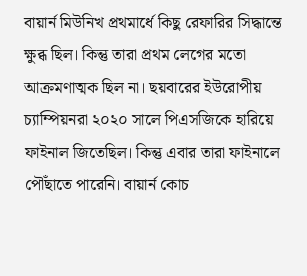বায়ার্ন মিউনিখ প্রথমার্ধে কিছু রেফারির সিদ্ধান্তে ক্ষুব্ধ ছিল। কিন্তু তারা প্রথম লেগের মতো আক্রমণাত্মক ছিল না। ছয়বারের ইউরোপীয় চ্যাম্পিয়নরা ২০২০ সালে পিএসজিকে হারিয়ে ফাইনাল জিতেছিল। কিন্তু এবার তারা ফাইনালে পৌঁছাতে পারেনি। বায়ার্ন কোচ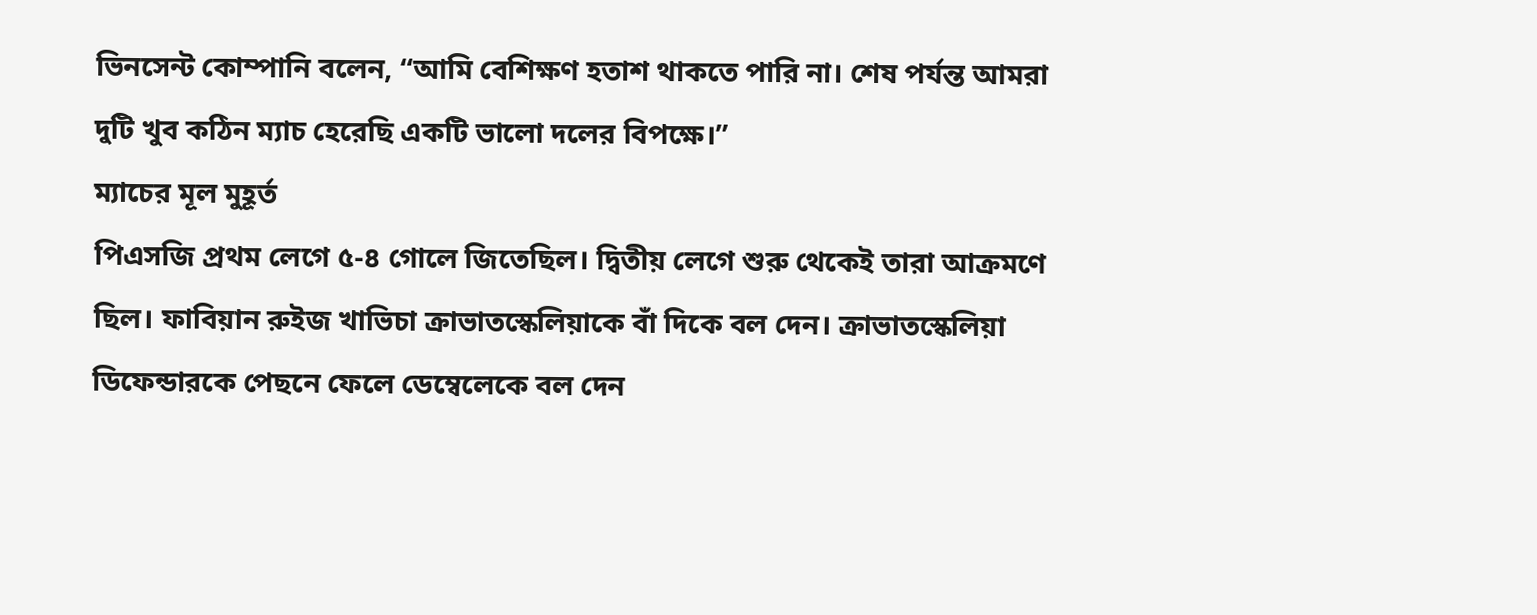ভিনসেন্ট কোম্পানি বলেন, “আমি বেশিক্ষণ হতাশ থাকতে পারি না। শেষ পর্যন্ত আমরা দুটি খুব কঠিন ম্যাচ হেরেছি একটি ভালো দলের বিপক্ষে।”
ম্যাচের মূল মুহূর্ত
পিএসজি প্রথম লেগে ৫-৪ গোলে জিতেছিল। দ্বিতীয় লেগে শুরু থেকেই তারা আক্রমণে ছিল। ফাবিয়ান রুইজ খাভিচা ক্রাভাতস্কেলিয়াকে বাঁ দিকে বল দেন। ক্রাভাতস্কেলিয়া ডিফেন্ডারকে পেছনে ফেলে ডেম্বেলেকে বল দেন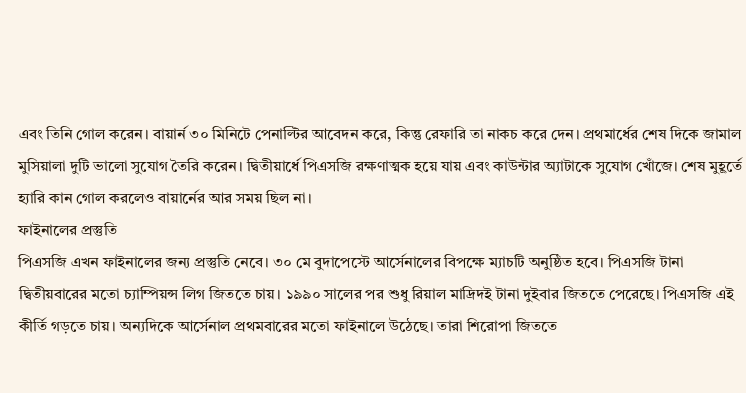এবং তিনি গোল করেন। বায়ার্ন ৩০ মিনিটে পেনাল্টির আবেদন করে, কিন্তু রেফারি তা নাকচ করে দেন। প্রথমার্ধের শেষ দিকে জামাল মুসিয়ালা দুটি ভালো সুযোগ তৈরি করেন। দ্বিতীয়ার্ধে পিএসজি রক্ষণাত্মক হয়ে যায় এবং কাউন্টার অ্যাটাকে সুযোগ খোঁজে। শেষ মুহূর্তে হ্যারি কান গোল করলেও বায়ার্নের আর সময় ছিল না।
ফাইনালের প্রস্তুতি
পিএসজি এখন ফাইনালের জন্য প্রস্তুতি নেবে। ৩০ মে বুদাপেস্টে আর্সেনালের বিপক্ষে ম্যাচটি অনুষ্ঠিত হবে। পিএসজি টানা দ্বিতীয়বারের মতো চ্যাম্পিয়ন্স লিগ জিততে চায়। ১৯৯০ সালের পর শুধু রিয়াল মাদ্রিদই টানা দুইবার জিততে পেরেছে। পিএসজি এই কীর্তি গড়তে চায়। অন্যদিকে আর্সেনাল প্রথমবারের মতো ফাইনালে উঠেছে। তারা শিরোপা জিততে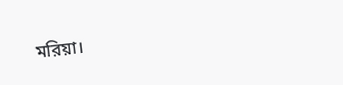মরিয়া।